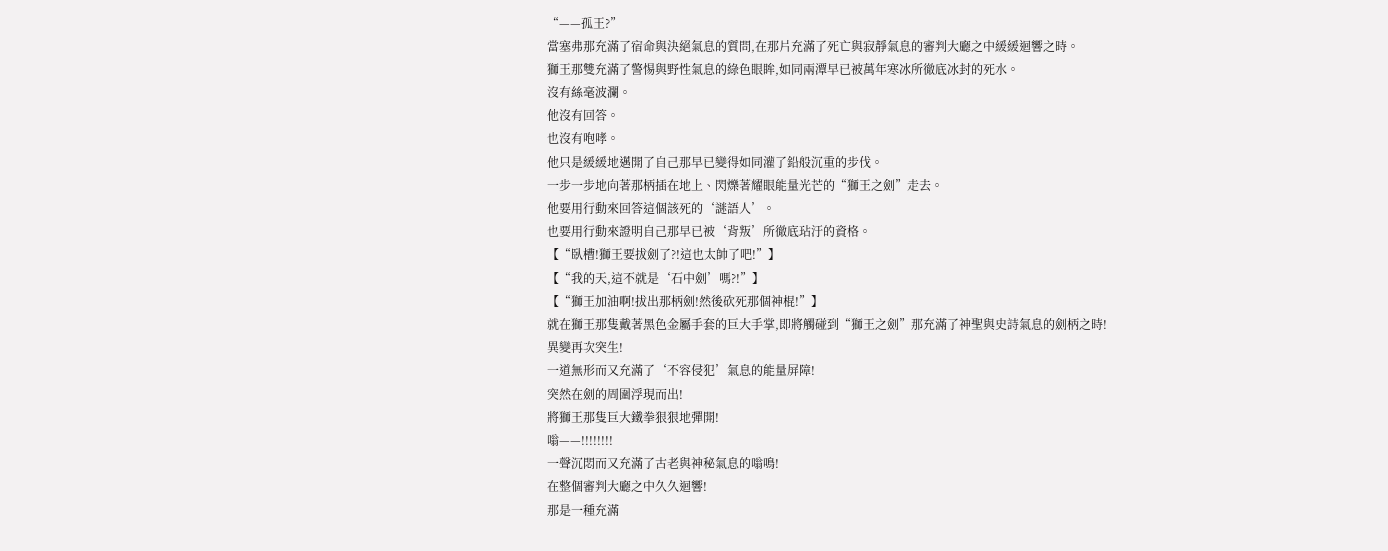“——孤王?”
當塞弗那充滿了宿命與決絕氣息的質問,在那片充滿了死亡與寂靜氣息的審判大廳之中緩緩迴響之時。
獅王那雙充滿了警惕與野性氣息的綠色眼眸,如同兩潭早已被萬年寒冰所徹底冰封的死水。
沒有絲毫波瀾。
他沒有回答。
也沒有咆哮。
他只是緩緩地邁開了自己那早已變得如同灌了鉛般沉重的步伐。
一步一步地向著那柄插在地上、閃爍著耀眼能量光芒的“獅王之劍”走去。
他要用行動來回答這個該死的‘謎語人’。
也要用行動來證明自己那早已被‘背叛’所徹底玷汙的資格。
【“臥槽!獅王要拔劍了?!這也太帥了吧!”】
【“我的天,這不就是‘石中劍’嗎?!”】
【“獅王加油啊!拔出那柄劍!然後砍死那個神棍!”】
就在獅王那隻戴著黑色金屬手套的巨大手掌,即將觸碰到“獅王之劍”那充滿了神聖與史詩氣息的劍柄之時!
異變再次突生!
一道無形而又充滿了‘不容侵犯’氣息的能量屏障!
突然在劍的周圍浮現而出!
將獅王那隻巨大鐵拳狠狠地彈開!
嗡——!!!!!!!!
一聲沉悶而又充滿了古老與神秘氣息的嗡鳴!
在整個審判大廳之中久久迴響!
那是一種充滿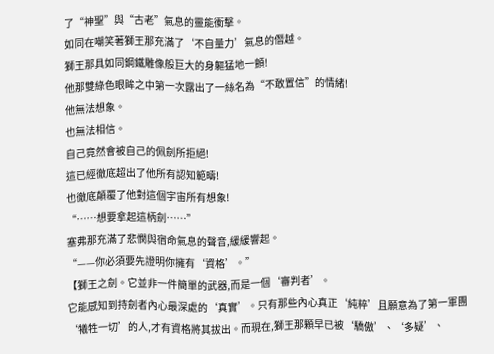了“神聖”與“古老”氣息的靈能衝擊。
如同在嘲笑著獅王那充滿了‘不自量力’氣息的僭越。
獅王那具如同鋼鐵雕像般巨大的身軀猛地一顫!
他那雙綠色眼眸之中第一次露出了一絲名為“不敢置信”的情緒!
他無法想象。
也無法相信。
自己竟然會被自己的佩劍所拒絕!
這已經徹底超出了他所有認知範疇!
也徹底顛覆了他對這個宇宙所有想象!
“……想要拿起這柄劍……”
塞弗那充滿了悲憫與宿命氣息的聲音,緩緩響起。
“——你必須要先證明你擁有‘資格’。”
【獅王之劍。它並非一件簡單的武器,而是一個‘審判者’。
它能感知到持劍者內心最深處的‘真實’。只有那些內心真正‘純粹’且願意為了第一軍團‘犧牲一切’的人,才有資格將其拔出。而現在,獅王那顆早已被‘驕傲’、‘多疑’、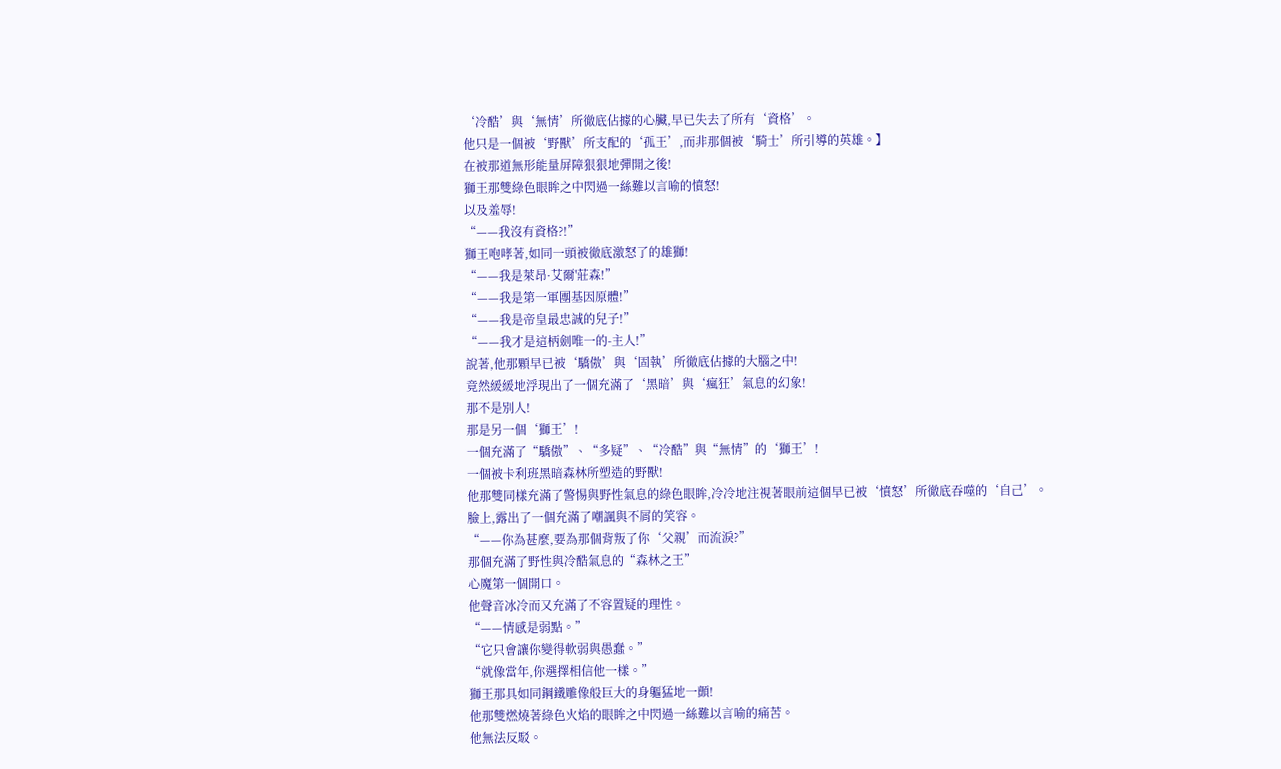‘冷酷’與‘無情’所徹底佔據的心臟,早已失去了所有‘資格’。
他只是一個被‘野獸’所支配的‘孤王’,而非那個被‘騎士’所引導的英雄。】
在被那道無形能量屏障狠狠地彈開之後!
獅王那雙綠色眼眸之中閃過一絲難以言喻的憤怒!
以及羞辱!
“——我沒有資格?!”
獅王咆哮著,如同一頭被徹底激怒了的雄獅!
“——我是萊昂·艾爾'莊森!”
“——我是第一軍團基因原體!”
“——我是帝皇最忠誠的兒子!”
“——我才是這柄劍唯一的-主人!”
說著,他那顆早已被‘驕傲’與‘固執’所徹底佔據的大腦之中!
竟然緩緩地浮現出了一個充滿了‘黑暗’與‘瘋狂’氣息的幻象!
那不是別人!
那是另一個‘獅王’!
一個充滿了“驕傲”、“多疑”、“冷酷”與“無情”的‘獅王’!
一個被卡利班黑暗森林所塑造的野獸!
他那雙同樣充滿了警惕與野性氣息的綠色眼眸,冷冷地注視著眼前這個早已被‘憤怒’所徹底吞噬的‘自己’。
臉上,露出了一個充滿了嘲諷與不屑的笑容。
“——你為甚麼,要為那個背叛了你‘父親’而流淚?”
那個充滿了野性與冷酷氣息的“森林之王”
心魔第一個開口。
他聲音冰冷而又充滿了不容置疑的理性。
“——情感是弱點。”
“它只會讓你變得軟弱與愚蠢。”
“就像當年,你選擇相信他一樣。”
獅王那具如同鋼鐵雕像般巨大的身軀猛地一顫!
他那雙燃燒著綠色火焰的眼眸之中閃過一絲難以言喻的痛苦。
他無法反駁。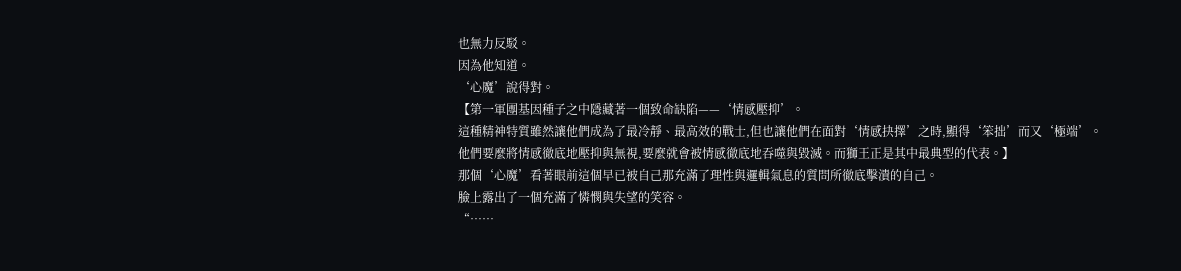也無力反駁。
因為他知道。
‘心魔’說得對。
【第一軍團基因種子之中隱藏著一個致命缺陷——‘情感壓抑’。
這種精神特質雖然讓他們成為了最冷靜、最高效的戰士,但也讓他們在面對‘情感抉擇’之時,顯得‘笨拙’而又‘極端’。
他們要麼將情感徹底地壓抑與無視,要麼就會被情感徹底地吞噬與毀滅。而獅王正是其中最典型的代表。】
那個‘心魔’看著眼前這個早已被自己那充滿了理性與邏輯氣息的質問所徹底擊潰的自己。
臉上露出了一個充滿了憐憫與失望的笑容。
“……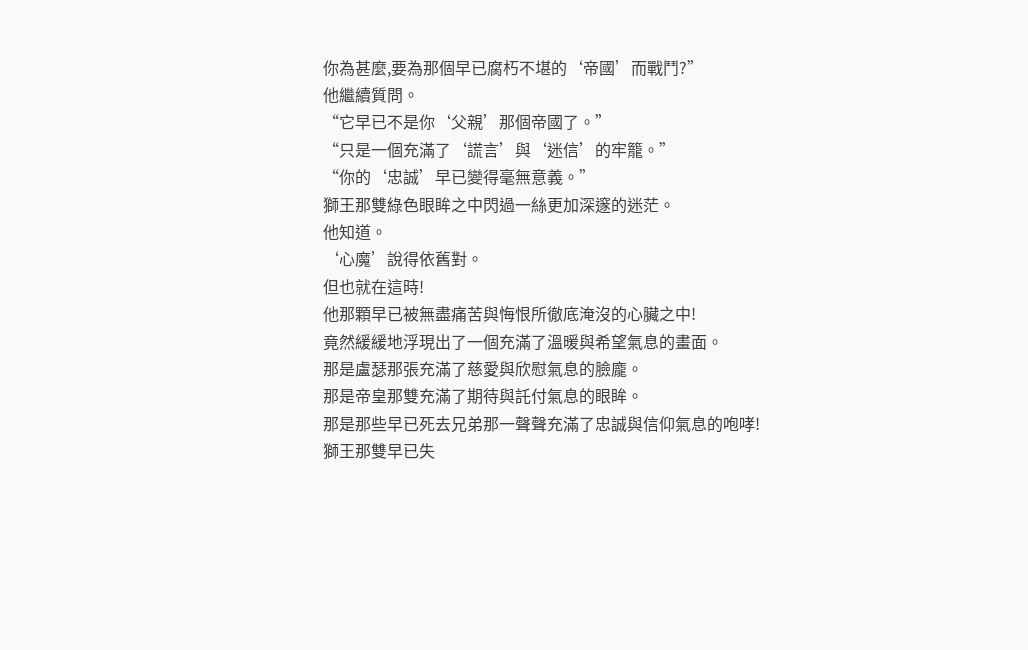你為甚麼,要為那個早已腐朽不堪的‘帝國’而戰鬥?”
他繼續質問。
“它早已不是你‘父親’那個帝國了。”
“只是一個充滿了‘謊言’與‘迷信’的牢籠。”
“你的‘忠誠’早已變得毫無意義。”
獅王那雙綠色眼眸之中閃過一絲更加深邃的迷茫。
他知道。
‘心魔’說得依舊對。
但也就在這時!
他那顆早已被無盡痛苦與悔恨所徹底淹沒的心臟之中!
竟然緩緩地浮現出了一個充滿了溫暖與希望氣息的畫面。
那是盧瑟那張充滿了慈愛與欣慰氣息的臉龐。
那是帝皇那雙充滿了期待與託付氣息的眼眸。
那是那些早已死去兄弟那一聲聲充滿了忠誠與信仰氣息的咆哮!
獅王那雙早已失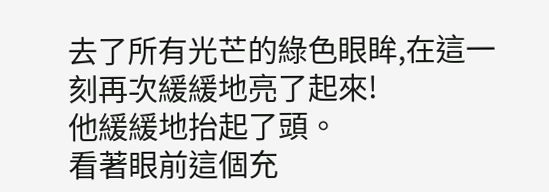去了所有光芒的綠色眼眸,在這一刻再次緩緩地亮了起來!
他緩緩地抬起了頭。
看著眼前這個充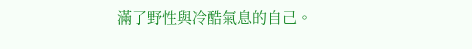滿了野性與冷酷氣息的自己。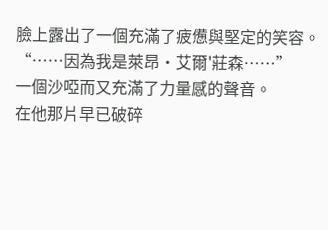臉上露出了一個充滿了疲憊與堅定的笑容。
“……因為我是萊昂·艾爾'莊森……”
一個沙啞而又充滿了力量感的聲音。
在他那片早已破碎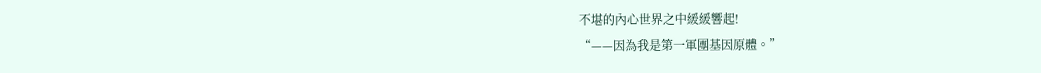不堪的內心世界之中緩緩響起!
“——因為我是第一軍團基因原體。”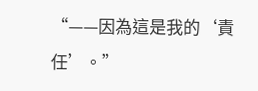“——因為這是我的‘責任’。”